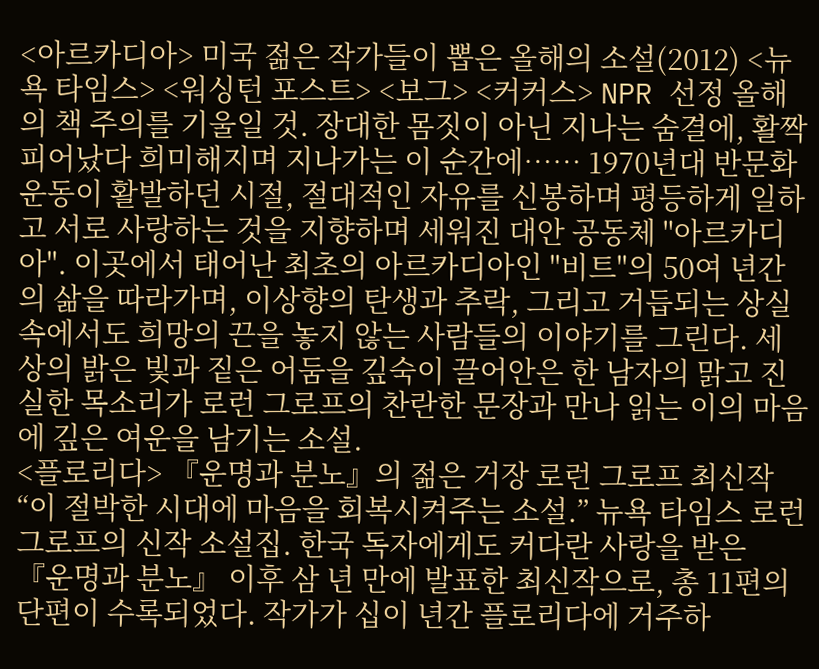<아르카디아> 미국 젊은 작가들이 뽑은 올해의 소설(2012) <뉴욕 타임스> <워싱턴 포스트> <보그> <커커스> NPR 선정 올해의 책 주의를 기울일 것. 장대한 몸짓이 아닌 지나는 숨결에, 활짝 피어났다 희미해지며 지나가는 이 순간에…… 1970년대 반문화 운동이 활발하던 시절, 절대적인 자유를 신봉하며 평등하게 일하고 서로 사랑하는 것을 지향하며 세워진 대안 공동체 "아르카디아". 이곳에서 태어난 최초의 아르카디아인 "비트"의 50여 년간의 삶을 따라가며, 이상향의 탄생과 추락, 그리고 거듭되는 상실 속에서도 희망의 끈을 놓지 않는 사람들의 이야기를 그린다. 세상의 밝은 빛과 짙은 어둠을 깊숙이 끌어안은 한 남자의 맑고 진실한 목소리가 로런 그로프의 찬란한 문장과 만나 읽는 이의 마음에 깊은 여운을 남기는 소설.
<플로리다> 『운명과 분노』의 젊은 거장 로런 그로프 최신작 “이 절박한 시대에 마음을 회복시켜주는 소설.” 뉴욕 타임스 로런 그로프의 신작 소설집. 한국 독자에게도 커다란 사랑을 받은 『운명과 분노』 이후 삼 년 만에 발표한 최신작으로, 총 11편의 단편이 수록되었다. 작가가 십이 년간 플로리다에 거주하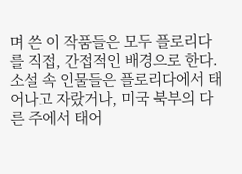며 쓴 이 작품들은 모두 플로리다를 직접, 간접적인 배경으로 한다. 소설 속 인물들은 플로리다에서 태어나고 자랐거나, 미국 북부의 다른 주에서 태어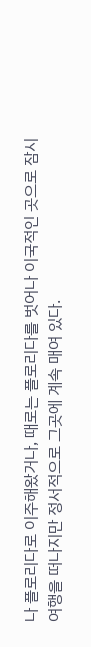나 플로리다로 이주해왔거나, 때로는 플로리다를 벗어나 이국적인 곳으로 잠시 여행을 떠나지만 정서적으로 그곳에 계속 매여 있다.